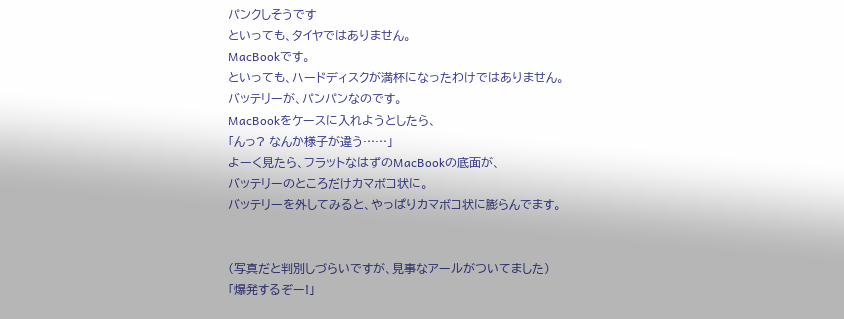パンクしそうです
といっても、タイヤではありません。
MacBookです。
といっても、ハードディスクが満杯になったわけではありません。
バッテリーが、パンパンなのです。
MacBookをケースに入れようとしたら、
「んっ? なんか様子が違う……」
よーく見たら、フラットなはずのMacBookの底面が、
バッテリーのところだけカマボコ状に。
バッテリーを外してみると、やっぱりカマボコ状に膨らんでます。


(写真だと判別しづらいですが、見事なアールがついてました)
「爆発するぞー!」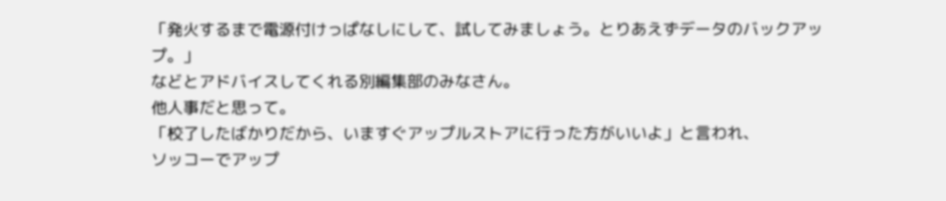「発火するまで電源付けっぱなしにして、試してみましょう。とりあえずデータのバックアップ。」
などとアドバイスしてくれる別編集部のみなさん。
他人事だと思って。
「校了したばかりだから、いますぐアップルストアに行った方がいいよ」と言われ、
ソッコーでアップ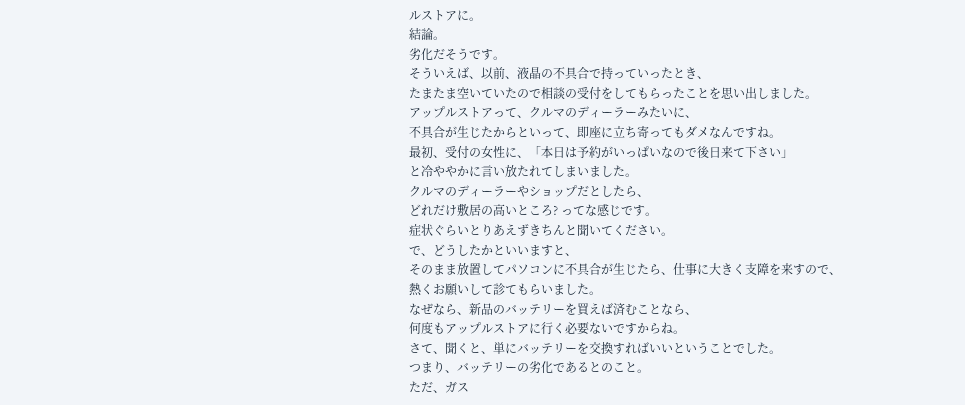ルストアに。
結論。
劣化だそうです。
そういえば、以前、液晶の不具合で持っていったとき、
たまたま空いていたので相談の受付をしてもらったことを思い出しました。
アップルストアって、クルマのディーラーみたいに、
不具合が生じたからといって、即座に立ち寄ってもダメなんですね。
最初、受付の女性に、「本日は予約がいっぱいなので後日来て下さい」
と冷ややかに言い放たれてしまいました。
クルマのディーラーやショップだとしたら、
どれだけ敷居の高いところ? ってな感じです。
症状ぐらいとりあえずきちんと聞いてください。
で、どうしたかといいますと、
そのまま放置してパソコンに不具合が生じたら、仕事に大きく支障を来すので、
熱くお願いして診てもらいました。
なぜなら、新品のバッテリーを買えば済むことなら、
何度もアップルストアに行く必要ないですからね。
さて、聞くと、単にバッテリーを交換すればいいということでした。
つまり、バッテリーの劣化であるとのこと。
ただ、ガス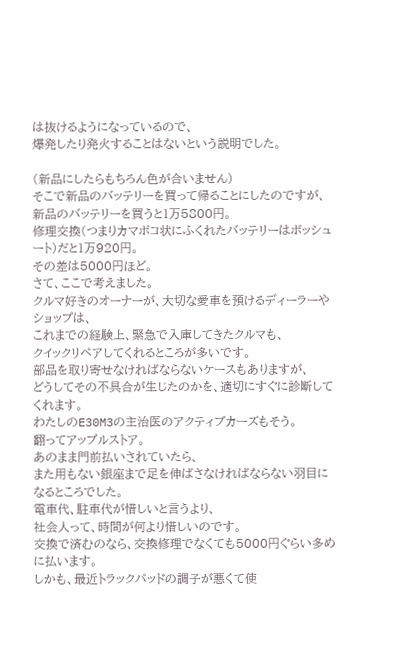は抜けるようになっているので、
爆発したり発火することはないという説明でした。

(新品にしたらもちろん色が合いません)
そこで新品のバッテリーを買って帰ることにしたのですが、
新品のバッテリーを買うと1万5800円。
修理交換(つまりカマボコ状にふくれたバッテリーはボッシュート)だと1万920円。
その差は5000円ほど。
さて、ここで考えました。
クルマ好きのオーナーが、大切な愛車を預けるディーラーやショップは、
これまでの経験上、緊急で入庫してきたクルマも、
クイックリペアしてくれるところが多いです。
部品を取り寄せなければならないケースもありますが、
どうしてその不具合が生じたのかを、適切にすぐに診断してくれます。
わたしのE30M3の主治医のアクティブカーズもそう。
翻ってアップルストア。
あのまま門前払いされていたら、
また用もない銀座まで足を伸ばさなければならない羽目になるところでした。
電車代、駐車代が惜しいと言うより、
社会人って、時間が何より惜しいのです。
交換で済むのなら、交換修理でなくても5000円ぐらい多めに払います。
しかも、最近トラックパッドの調子が悪くて使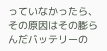っていなかったら、
その原因はその膨らんだバッテリーの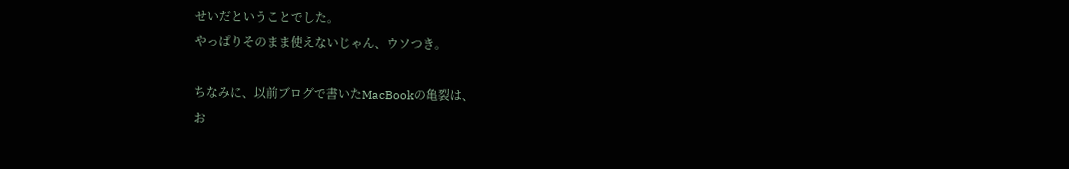せいだということでした。
やっぱりそのまま使えないじゃん、ウソつき。

ちなみに、以前ブログで書いたMacBookの亀裂は、
お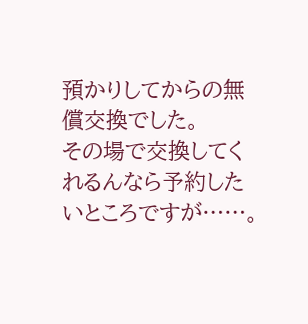預かりしてからの無償交換でした。
その場で交換してくれるんなら予約したいところですが……。